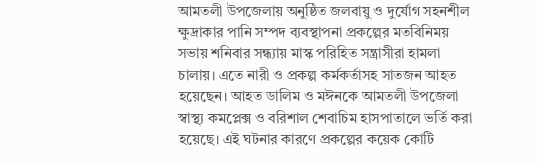আমতলী উপজেলায় অনুষ্ঠিত জলবায়ু ও দুর্যোগ সহনশীল ক্ষুদ্রাকার পানি সম্পদ ব্যবস্থাপনা প্রকল্পের মতবিনিময় সভায় শনিবার সন্ধ্যায় মাস্ক পরিহিত সন্ত্রাসীরা হামলা চালায়। এতে নারী ও প্রকল্প কর্মকর্তাসহ সাতজন আহত হয়েছেন। আহত ডালিম ও মঈনকে আমতলী উপজেলা স্বাস্থ্য কমপ্লেক্স ও বরিশাল শেবাচিম হাসপাতালে ভর্তি করা হয়েছে। এই ঘটনার কারণে প্রকল্পের কয়েক কোটি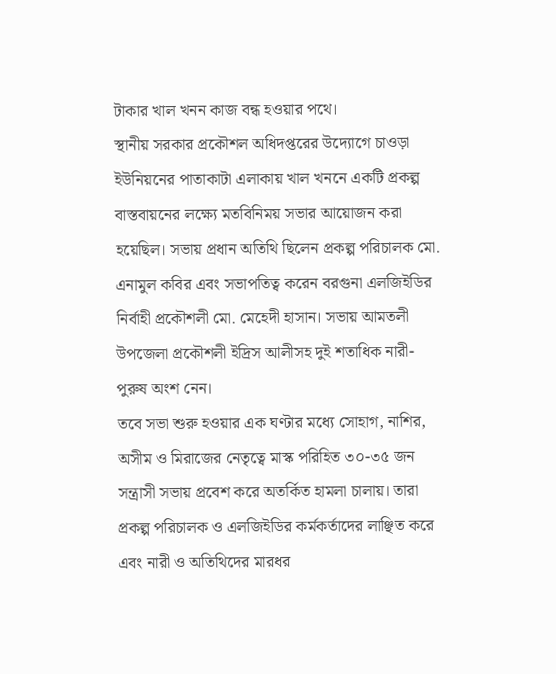টাকার খাল খনন কাজ বন্ধ হওয়ার পথে।
স্থানীয় সরকার প্রকৌশল অধিদপ্তরের উদ্যোগে চাওড়া ইউনিয়নের পাতাকাটা এলাকায় খাল খননে একটি প্রকল্প বাস্তবায়নের লক্ষ্যে মতবিনিময় সভার আয়োজন করা হয়েছিল। সভায় প্রধান অতিথি ছিলেন প্রকল্প পরিচালক মো. এনামুল কবির এবং সভাপতিত্ব করেন বরগুনা এলজিইডির নির্বাহী প্রকৌশলী মো. মেহেদী হাসান। সভায় আমতলী উপজেলা প্রকৌশলী ইদ্রিস আলীসহ দুই শতাধিক নারী-পুরুষ অংশ নেন।
তবে সভা শুরু হওয়ার এক ঘণ্টার মধ্যে সোহাগ, নাশির, অসীম ও মিরাজের নেতৃত্বে মাস্ক পরিহিত ৩০-৩৫ জন সন্ত্রাসী সভায় প্রবেশ করে অতর্কিত হামলা চালায়। তারা প্রকল্প পরিচালক ও এলজিইডির কর্মকর্তাদের লাঞ্ছিত করে এবং নারী ও অতিথিদের মারধর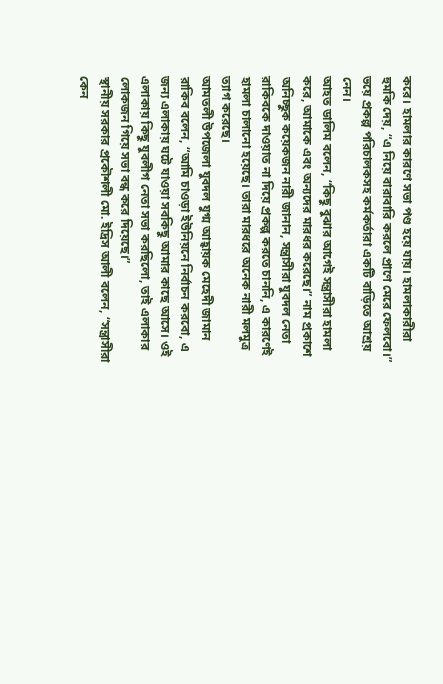করে। হামলার কারণে সভা পণ্ড হয়ে যায়। হামলাকারীরা হুমকি দেয়, “এ নিয়ে বারাবারি করলে প্রাণে মেরে ফেলবো।” ভয়ে প্রকল্প পরিচালকসহ কর্মকর্তারা একটি বাড়িতে আশ্রয় নেন।
আহত ডালিম বলেন, “কিছু বুঝার আগেই সন্ত্রাসীরা হামলা করে, আমাকে এবং অন্যদের মারধর করেছে।” নাম প্রকাশে অনিচ্ছুক কয়েকজন নারী জানান, সন্ত্রাসীরা যুবদল নেতা রাকিবকে দাওয়াত না দিয়ে প্রকল্প করতে চাননি, এ কারণেই হামলা চালানো হয়েছে। তারা মারধরে অনেক নারী মলমুত্র ত্যাগ করেছে।
আমতলী উপজেলা যুবদল যুগ্ম আহ্বায়ক মেহেদী জামান রাকিব বলেন, “আমি চাওড়া ইউনিয়নে নির্বাচন করবো, এ জন্য এলাকায় ঘটে যাওয়া সবকিছু আমার কাছে আসে। ওই এলাকায় কিছু যুবলীগ নেতা সভা করছিলো, তাই এলাকার লোকজন গিয়ে সভা বন্ধ করে দিয়েছে।”
স্থানীয় সরকার প্রকৌশলী মো. ইদ্রিস আলী বলেন, “সন্ত্রাসীরা কেন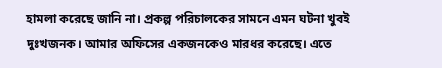হামলা করেছে জানি না। প্রকল্প পরিচালকের সামনে এমন ঘটনা খুবই দুঃখজনক। আমার অফিসের একজনকেও মারধর করেছে। এতে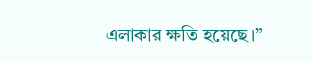এলাকার ক্ষতি হয়েছে।”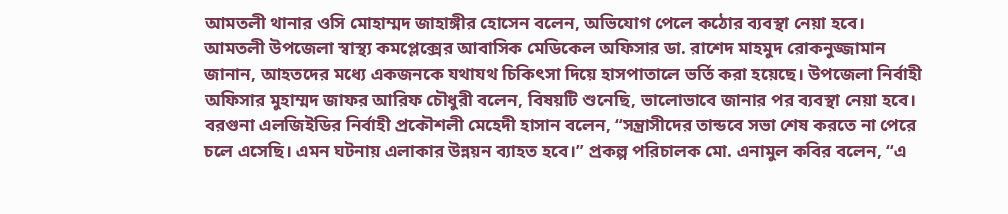আমতলী থানার ওসি মোহাম্মদ জাহাঙ্গীর হোসেন বলেন, অভিযোগ পেলে কঠোর ব্যবস্থা নেয়া হবে।
আমতলী উপজেলা স্বাস্থ্য কমপ্লেক্সের আবাসিক মেডিকেল অফিসার ডা. রাশেদ মাহমুদ রোকনুজ্জামান জানান, আহতদের মধ্যে একজনকে যথাযথ চিকিৎসা দিয়ে হাসপাতালে ভর্তি করা হয়েছে। উপজেলা নির্বাহী অফিসার মুহাম্মদ জাফর আরিফ চৌধুরী বলেন, বিষয়টি শুনেছি, ভালোভাবে জানার পর ব্যবস্থা নেয়া হবে।
বরগুনা এলজিইডির নির্বাহী প্রকৌশলী মেহেদী হাসান বলেন, “সন্ত্রাসীদের তান্ডবে সভা শেষ করতে না পেরে চলে এসেছি। এমন ঘটনায় এলাকার উন্নয়ন ব্যাহত হবে।” প্রকল্প পরিচালক মো. এনামুল কবির বলেন, “এ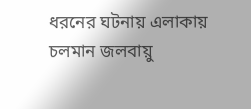ধরনের ঘটনায় এলাকায় চলমান জলবায়ু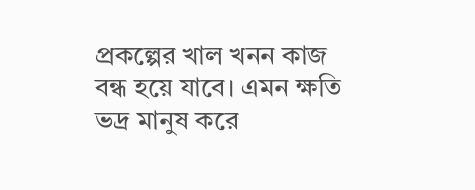প্রকল্পের খাল খনন কাজ বন্ধ হয়ে যাবে। এমন ক্ষতি ভদ্র মানুষ করে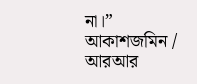না।”
আকাশজমিন / আরআর